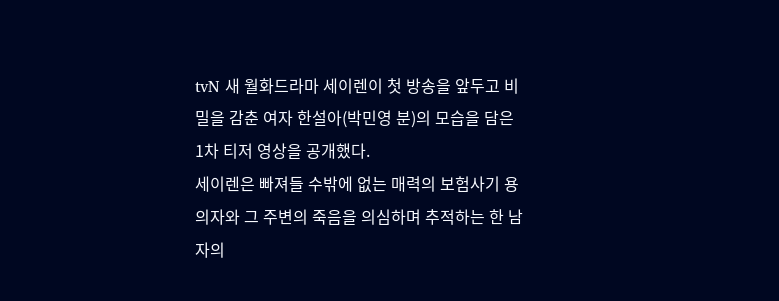tvN 새 월화드라마 세이렌이 첫 방송을 앞두고 비밀을 감춘 여자 한설아(박민영 분)의 모습을 담은 1차 티저 영상을 공개했다.
세이렌은 빠져들 수밖에 없는 매력의 보험사기 용의자와 그 주변의 죽음을 의심하며 추적하는 한 남자의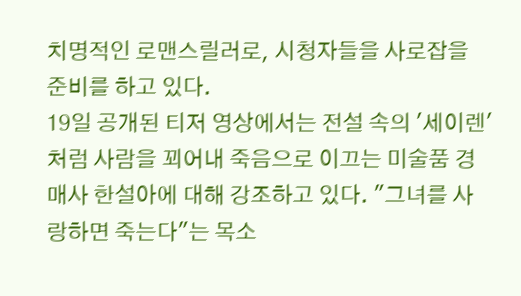치명적인 로맨스릴러로, 시청자들을 사로잡을 준비를 하고 있다.
19일 공개된 티저 영상에서는 전설 속의 '세이렌'처럼 사람을 꾀어내 죽음으로 이끄는 미술품 경매사 한설아에 대해 강조하고 있다. "그녀를 사랑하면 죽는다"는 목소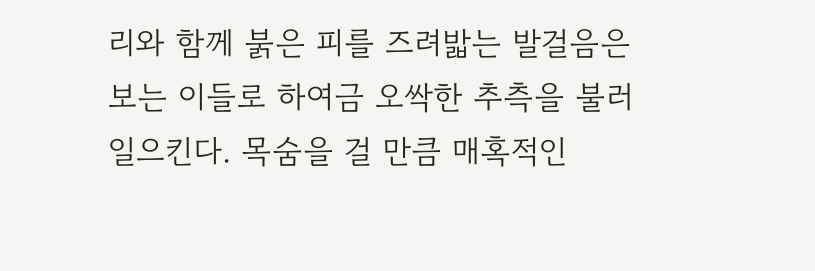리와 함께 붉은 피를 즈려밟는 발걸음은 보는 이들로 하여금 오싹한 추측을 불러일으킨다. 목숨을 걸 만큼 매혹적인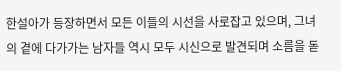한설아가 등장하면서 모든 이들의 시선을 사로잡고 있으며, 그녀의 곁에 다가가는 남자들 역시 모두 시신으로 발견되며 소름을 돋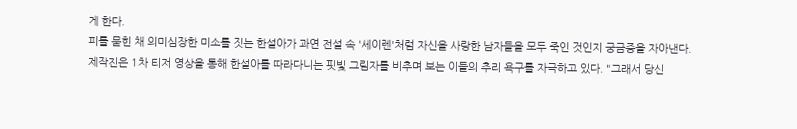게 한다.
피를 묻힌 채 의미심장한 미소를 짓는 한설아가 과연 전설 속 '세이렌'처럼 자신을 사랑한 남자들을 모두 죽인 것인지 궁금증을 자아낸다.
제작진은 1차 티저 영상을 통해 한설아를 따라다니는 핏빛 그림자를 비추며 보는 이들의 추리 욕구를 자극하고 있다. "그래서 당신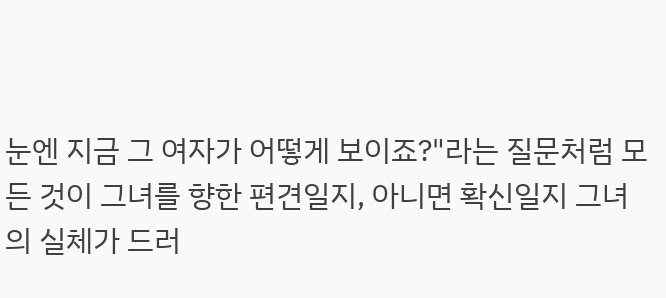눈엔 지금 그 여자가 어떻게 보이죠?"라는 질문처럼 모든 것이 그녀를 향한 편견일지, 아니면 확신일지 그녀의 실체가 드러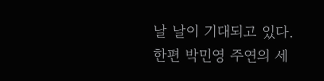날 날이 기대되고 있다.
한편 박민영 주연의 세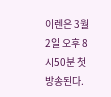이렌은 3월2일 오후 8시50분 첫 방송된다.